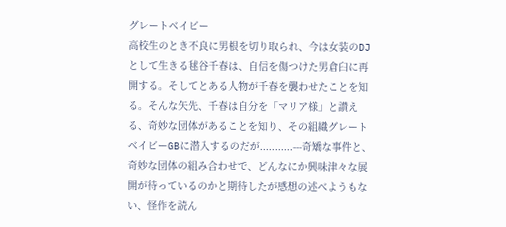グレートベイビー
高校生のとき不良に男根を切り取られ、今は女装のDJとして生きる毬谷千春は、自信を傷つけた男倉臼に再開する。そしてとある人物が千春を襲わせたことを知る。そんな矢先、千春は自分を「マリア様」と讃える、奇妙な団体があることを知り、その組織グレートベイビーGBに潜入するのだが...........---奇矯な事件と、奇妙な団体の組み合わせで、どんなにか興味津々な展開が待っているのかと期待したが感想の述べようもない、怪作を読ん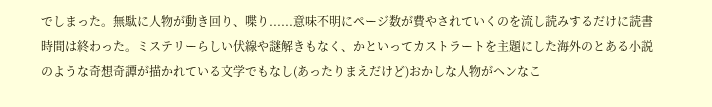でしまった。無駄に人物が動き回り、喋り......意味不明にページ数が費やされていくのを流し読みするだけに読書時間は終わった。ミステリーらしい伏線や謎解きもなく、かといってカストラートを主題にした海外のとある小説のような奇想奇譚が描かれている文学でもなし(あったりまえだけど)おかしな人物がヘンなこ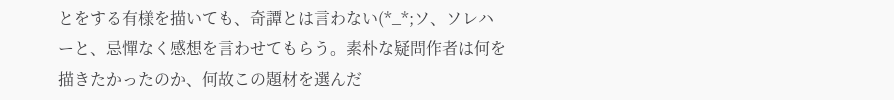とをする有様を描いても、奇譚とは言わない(*_*;ソ、ソレハーと、忌憚なく感想を言わせてもらう。素朴な疑問作者は何を描きたかったのか、何故この題材を選んだ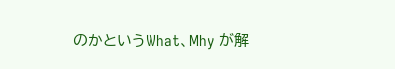のかというWhat、Mhy が解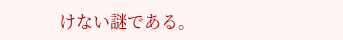けない謎である。